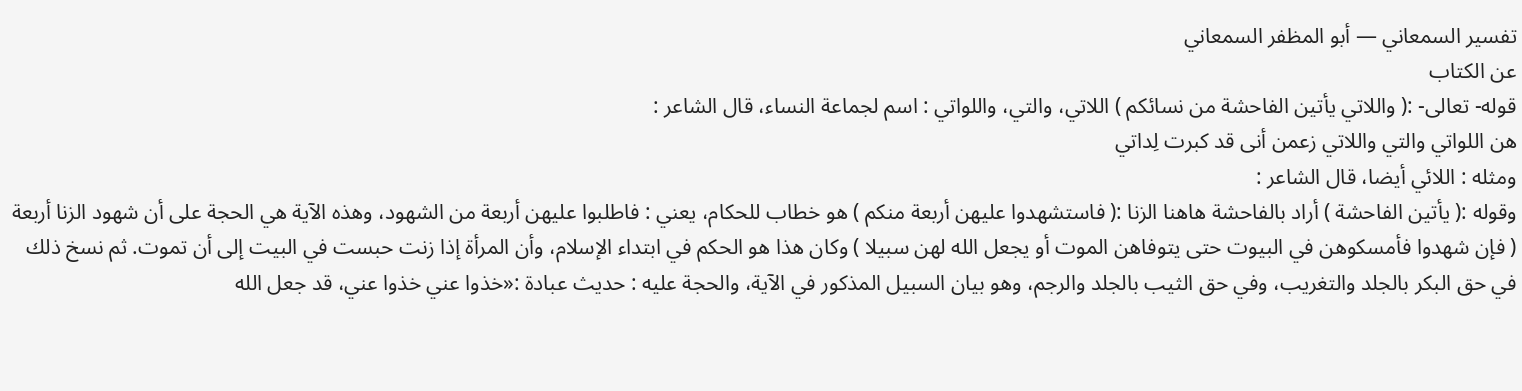تفسير السمعاني — أبو المظفر السمعاني
عن الكتاب
قوله- تعالى- :( واللاتي يأتين الفاحشة من نسائكم ) اللاتي، والتي، واللواتي : اسم لجماعة النساء، قال الشاعر :
هن اللواتي والتي واللاتي زعمن أنى قد كبرت لِداتي
ومثله : اللائي أيضا، قال الشاعر :
وقوله :( يأتين الفاحشة ) أراد بالفاحشة هاهنا الزنا :( فاستشهدوا عليهن أربعة منكم ) هو خطاب للحكام، يعني : فاطلبوا عليهن أربعة من الشهود، وهذه الآية هي الحجة على أن شهود الزنا أربعة ( فإن شهدوا فأمسكوهن في البيوت حتى يتوفاهن الموت أو يجعل الله لهن سبيلا ) وكان هذا هو الحكم في ابتداء الإسلام، وأن المرأة إذا زنت حبست في البيت إلى أن تموت. ثم نسخ ذلك في حق البكر بالجلد والتغريب، وفي حق الثيب بالجلد والرجم، وهو بيان السبيل المذكور في الآية، والحجة عليه : حديث عبادة :«خذوا عني خذوا عني، قد جعل الله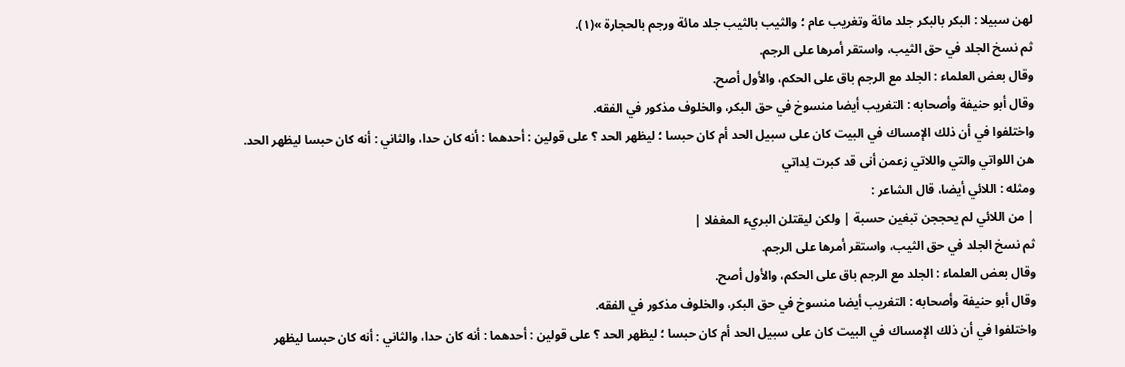لهن سبيلا : البكر بالبكر جلد مائة وتغريب عام ؛ والثيب بالثيب جلد مائة ورجم بالحجارة »(١).
ثم نسخ الجلد في حق الثيب، واستقر أمرها على الرجم.
وقال بعض العلماء : الجلد مع الرجم باق على الحكم، والأول أصح.
وقال أبو حنيفة وأصحابه : التغريب أيضا منسوخ في حق البكر، والخلوف مذكور في الفقه.
واختلفوا في أن ذلك الإمساك في البيت كان على سبيل الحد أم كان حبسا ؛ ليظهر الحد ؟ على قولين : أحدهما : أنه كان حدا، والثاني : أنه كان حبسا ليظهر الحد.
هن اللواتي والتي واللاتي زعمن أنى قد كبرت لِداتي
ومثله : اللائي أيضا، قال الشاعر :
| من اللائي لم يحججن تبغين حسبة | ولكن ليقتلن البريء المغفلا |
ثم نسخ الجلد في حق الثيب، واستقر أمرها على الرجم.
وقال بعض العلماء : الجلد مع الرجم باق على الحكم، والأول أصح.
وقال أبو حنيفة وأصحابه : التغريب أيضا منسوخ في حق البكر، والخلوف مذكور في الفقه.
واختلفوا في أن ذلك الإمساك في البيت كان على سبيل الحد أم كان حبسا ؛ ليظهر الحد ؟ على قولين : أحدهما : أنه كان حدا، والثاني : أنه كان حبسا ليظهر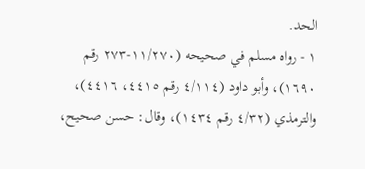الحد.
١ - رواه مسلم في صحيحه (١١/٢٧٠-٢٧٣ رقم ١٦٩٠)، وأبو داود (٤/١١٤ رقم ٤٤١٥، ٤٤١٦)، والترمذي (٤/٣٢ رقم ١٤٣٤)، وقال: حسن صحيح،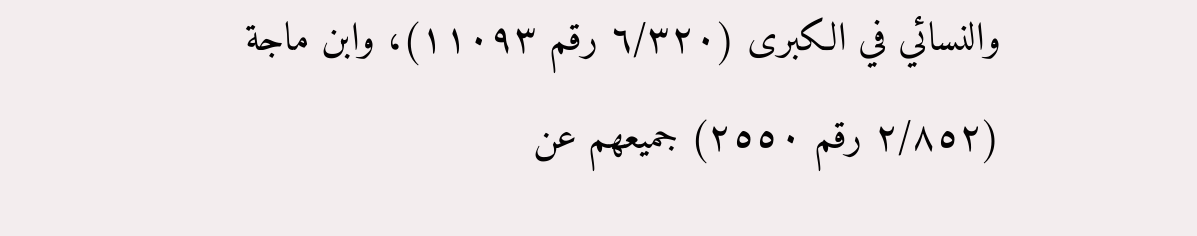والنسائي في الكبرى (٦/٣٢٠ رقم ١١٠٩٣)، وابن ماجة (٢/٨٥٢ رقم ٢٥٥٠) جميعهم عن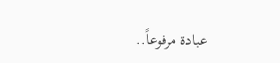عبادة مرفوعاً..